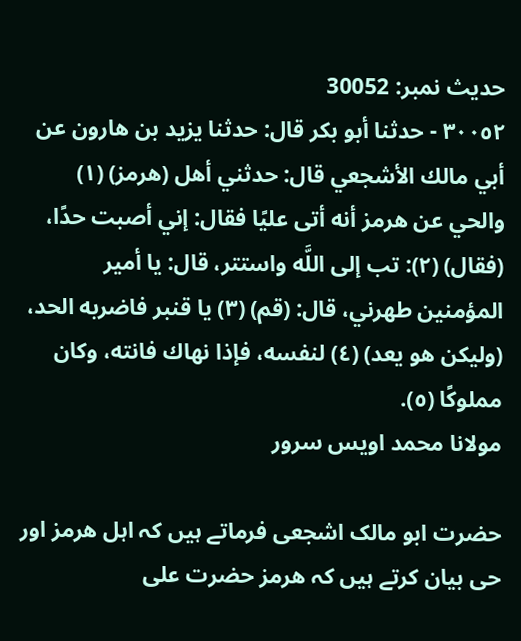حدیث نمبر: 30052
٣٠٠٥٢ - حدثنا أبو بكر قال: حدثنا يزيد بن هارون عن أبي مالك الأشجعي قال: حدثني أهل (هرمز) (١) والحي عن هرمز أنه أتى عليًا فقال: إني أصبت حدًا، (فقال) (٢): تب إلى اللَّه واستتر، قال: يا أمير المؤمنين طهرني، قال: (قم) (٣) يا قنبر فاضربه الحد، (وليكن هو يعد) (٤) لنفسه، فإذا نهاك فانته، وكان مملوكًا (٥).
مولانا محمد اویس سرور

حضرت ابو مالک اشجعی فرماتے ہیں کہ اہل ھرمز اور حی بیان کرتے ہیں کہ ھرمز حضرت علی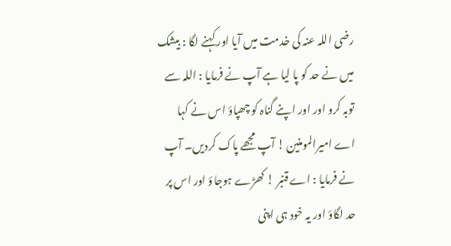رضی اللہ عنہ کی خدمت میں آیا اور کہنے لگا : بیشک میں نے حد کو پا لیا ہے آپ نے فرمایا : اللہ سے توبہ کرو اور اور اپنے گناہ کو چھپاؤ اس نے کہا اے امیرالمومنین ! آپ مجھے پاک کردیں۔ آپ نے فرمایا : اے قنبر ! کھڑے ہوجاؤ اور اس پر حد لگاؤ اور یہ خود ہی اپنی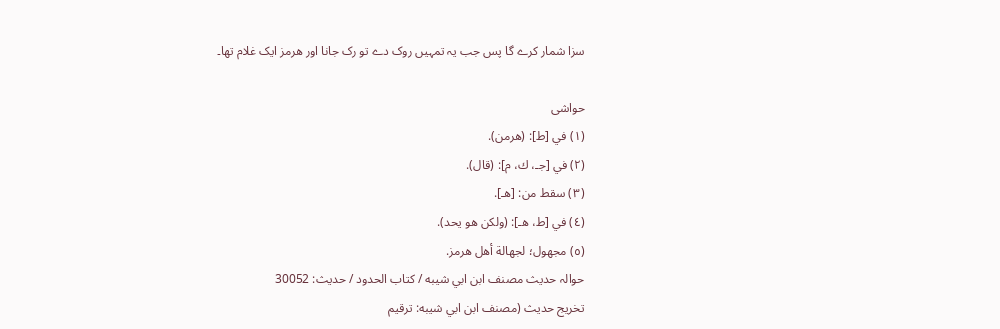سزا شمار کرے گا پس جب یہ تمہیں روک دے تو رک جانا اور ھرمز ایک غلام تھا۔

حواشی
(١) في [ط]: (هرمن).
(٢) في [جـ، ك، م]: (قال).
(٣) سقط من: [هـ].
(٤) في [ط، هـ]: (ولكن هو يحد).
(٥) مجهول؛ لجهالة أهل هرمز.
حوالہ حدیث مصنف ابن ابي شيبه / كتاب الحدود / حدیث: 30052
تخریج حدیث (مصنف ابن ابي شيبه: ترقيم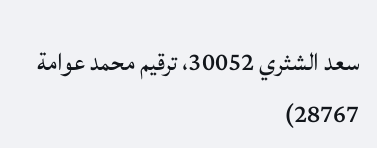سعد الشثري 30052، ترقيم محمد عوامة 28767)